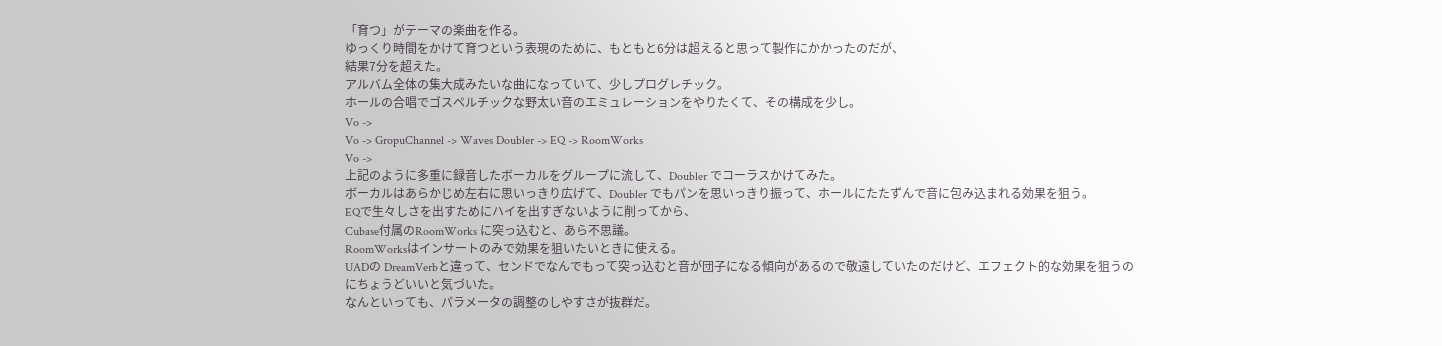「育つ」がテーマの楽曲を作る。
ゆっくり時間をかけて育つという表現のために、もともと6分は超えると思って製作にかかったのだが、
結果7分を超えた。
アルバム全体の集大成みたいな曲になっていて、少しプログレチック。
ホールの合唱でゴスペルチックな野太い音のエミュレーションをやりたくて、その構成を少し。
Vo ->
Vo -> GropuChannel -> Waves Doubler -> EQ -> RoomWorks
Vo ->
上記のように多重に録音したボーカルをグループに流して、Doubler でコーラスかけてみた。
ボーカルはあらかじめ左右に思いっきり広げて、Doubler でもパンを思いっきり振って、ホールにたたずんで音に包み込まれる効果を狙う。
EQで生々しさを出すためにハイを出すぎないように削ってから、
Cubase付属のRoomWorks に突っ込むと、あら不思議。
RoomWorksはインサートのみで効果を狙いたいときに使える。
UADの DreamVerbと違って、センドでなんでもって突っ込むと音が団子になる傾向があるので敬遠していたのだけど、エフェクト的な効果を狙うのにちょうどいいと気づいた。
なんといっても、パラメータの調整のしやすさが抜群だ。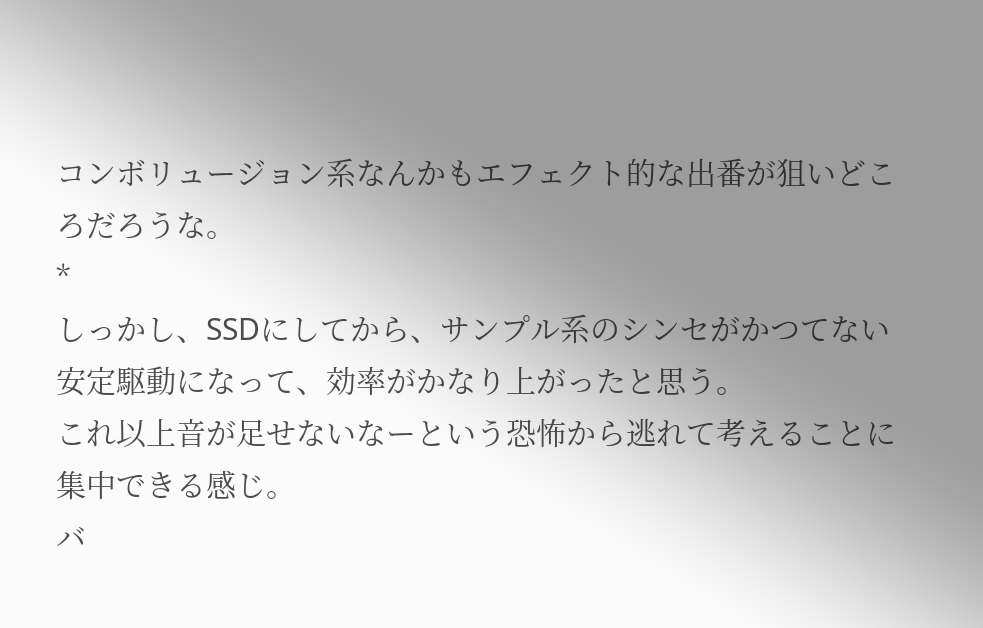コンボリュージョン系なんかもエフェクト的な出番が狙いどころだろうな。
*
しっかし、SSDにしてから、サンプル系のシンセがかつてない安定駆動になって、効率がかなり上がったと思う。
これ以上音が足せないなーという恐怖から逃れて考えることに集中できる感じ。
バ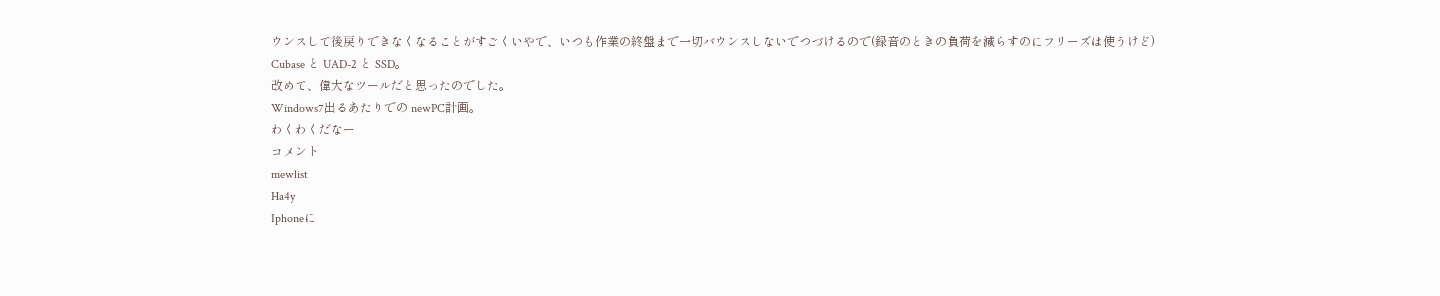ウンスして後戻りできなくなることがすごくいやで、いつも作業の終盤まで一切バウンスしないでつづけるので(録音のときの負荷を減らすのにフリーズは使うけど)
Cubase と UAD-2 と SSD。
改めて、偉大なツールだと思ったのでした。
Windows7出るあたりでの newPC計画。
わくわくだなー
コメント
mewlist
Ha4y
Iphoneに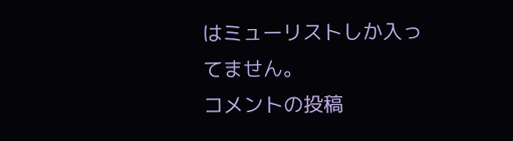はミューリストしか入ってません。
コメントの投稿